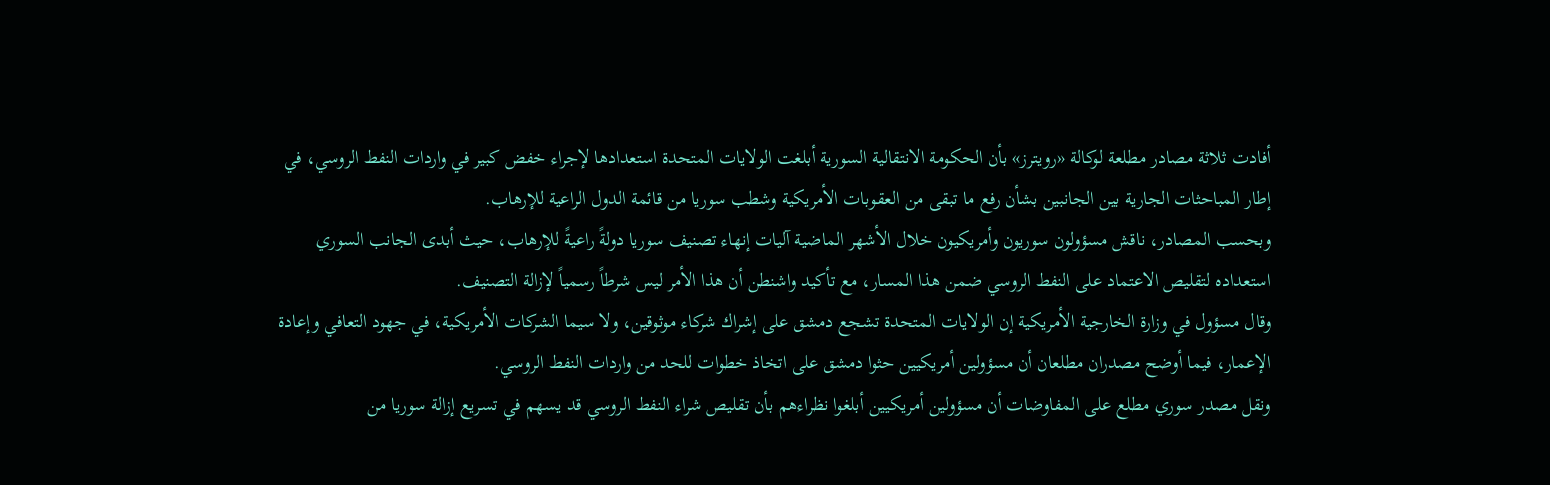أفادت ثلاثة مصادر مطلعة لوكالة «رويترز» بأن الحكومة الانتقالية السورية أبلغت الولايات المتحدة استعدادها لإجراء خفض كبير في واردات النفط الروسي، في إطار المباحثات الجارية بين الجانبين بشأن رفع ما تبقى من العقوبات الأمريكية وشطب سوريا من قائمة الدول الراعية للإرهاب.
وبحسب المصادر، ناقش مسؤولون سوريون وأمريكيون خلال الأشهر الماضية آليات إنهاء تصنيف سوريا دولةً راعيةً للإرهاب، حيث أبدى الجانب السوري استعداده لتقليص الاعتماد على النفط الروسي ضمن هذا المسار، مع تأكيد واشنطن أن هذا الأمر ليس شرطاً رسمياً لإزالة التصنيف.
وقال مسؤول في وزارة الخارجية الأمريكية إن الولايات المتحدة تشجع دمشق على إشراك شركاء موثوقين، ولا سيما الشركات الأمريكية، في جهود التعافي وإعادة الإعمار، فيما أوضح مصدران مطلعان أن مسؤولين أمريكيين حثوا دمشق على اتخاذ خطوات للحد من واردات النفط الروسي.
ونقل مصدر سوري مطلع على المفاوضات أن مسؤولين أمريكيين أبلغوا نظراءهم بأن تقليص شراء النفط الروسي قد يسهم في تسريع إزالة سوريا من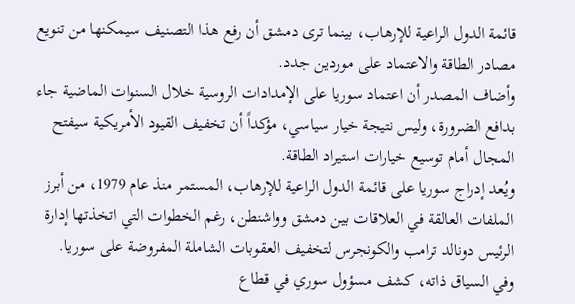قائمة الدول الراعية للإرهاب، بينما ترى دمشق أن رفع هذا التصنيف سيمكنها من تنويع مصادر الطاقة والاعتماد على موردين جدد.
وأضاف المصدر أن اعتماد سوريا على الإمدادات الروسية خلال السنوات الماضية جاء بدافع الضرورة، وليس نتيجة خيار سياسي، مؤكداً أن تخفيف القيود الأمريكية سيفتح المجال أمام توسيع خيارات استيراد الطاقة.
ويُعد إدراج سوريا على قائمة الدول الراعية للإرهاب، المستمر منذ عام 1979، من أبرز الملفات العالقة في العلاقات بين دمشق وواشنطن، رغم الخطوات التي اتخذتها إدارة الرئيس دونالد ترامب والكونجرس لتخفيف العقوبات الشاملة المفروضة على سوريا.
وفي السياق ذاته، كشف مسؤول سوري في قطاع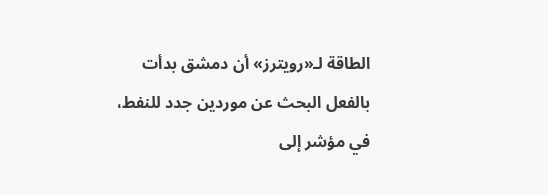الطاقة لـ«رويترز» أن دمشق بدأت بالفعل البحث عن موردين جدد للنفط، في مؤشر إلى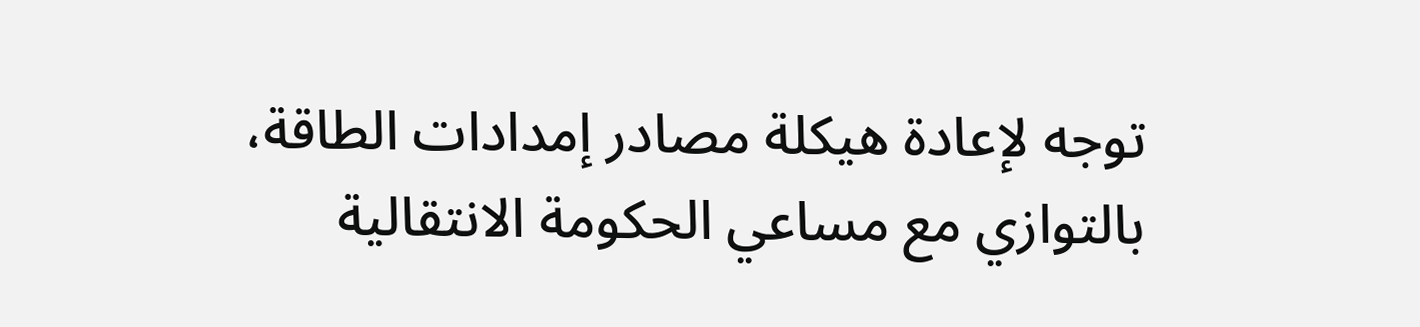توجه لإعادة هيكلة مصادر إمدادات الطاقة، بالتوازي مع مساعي الحكومة الانتقالية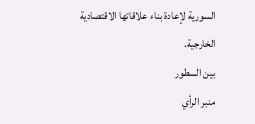السورية لإعادة بناء علاقاتها الاقتصادية الخارجية.
بين السطور
منبر الرأي